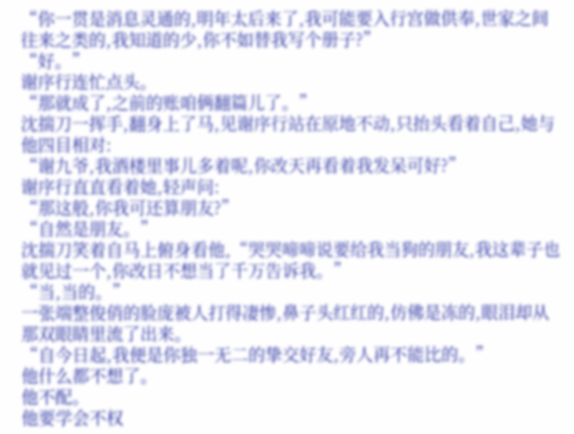“你一贯是消息灵通的,明年太后来了,我可能要入行宫做供奉,世家之间往来之类的,我知道的少,你不如替我写个册子?”
“好。”
谢序行连忙点头。
“那就成了,之前的账咱俩翻篇儿了。”
沈揣刀一挥手,翻身上了马,见谢序行站在原地不动,只抬头看着自己,她与他四目相对:
“谢九爷,我酒楼里事儿多着呢,你改天再看着我发呆可好?”
谢序行直直看着她,轻声问:
“那这般,你我可还算朋友?”
“自然是朋友。”
沈揣刀笑着自马上俯身看他,“哭哭啼啼说要给我当狗的朋友,我这辈子也就见过一个,你改日不想当了千万告诉我。”
“当,当的。”
一张端整俊俏的脸庞被人打得凄惨,鼻子头红红的,仿佛是冻的,眼泪却从那双眼睛里流了出来。
“自今日起,我便是你独一无二的挚交好友,旁人再不能比的。”
他什么都不想了。
他不配。
他要学会不权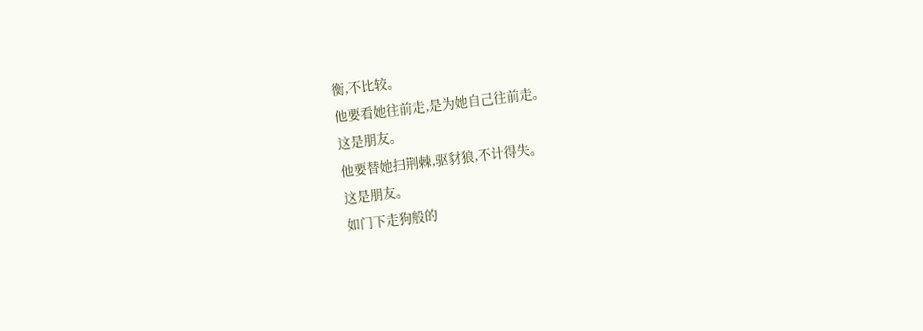衡,不比较。
他要看她往前走,是为她自己往前走。
这是朋友。
他要替她扫荆棘,驱豺狼,不计得失。
这是朋友。
如门下走狗般的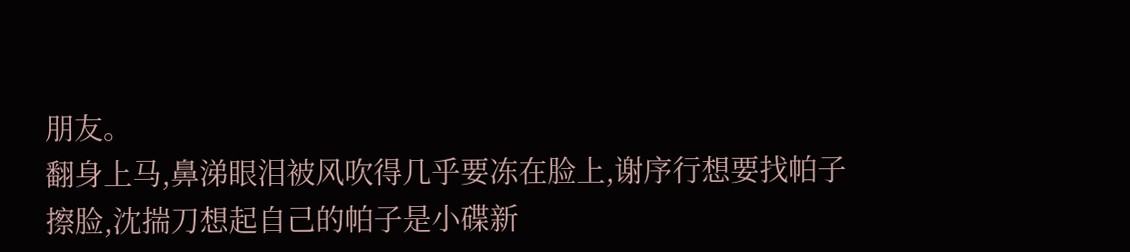朋友。
翻身上马,鼻涕眼泪被风吹得几乎要冻在脸上,谢序行想要找帕子擦脸,沈揣刀想起自己的帕子是小碟新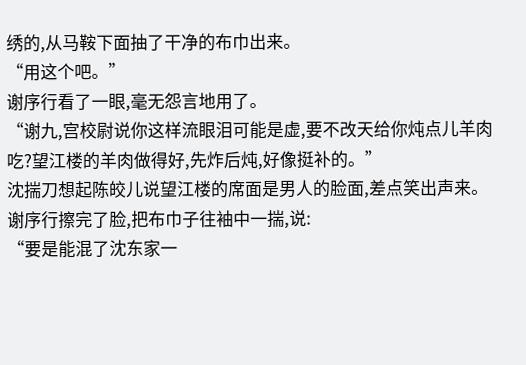绣的,从马鞍下面抽了干净的布巾出来。
“用这个吧。”
谢序行看了一眼,毫无怨言地用了。
“谢九,宫校尉说你这样流眼泪可能是虚,要不改天给你炖点儿羊肉吃?望江楼的羊肉做得好,先炸后炖,好像挺补的。”
沈揣刀想起陈皎儿说望江楼的席面是男人的脸面,差点笑出声来。
谢序行擦完了脸,把布巾子往袖中一揣,说:
“要是能混了沈东家一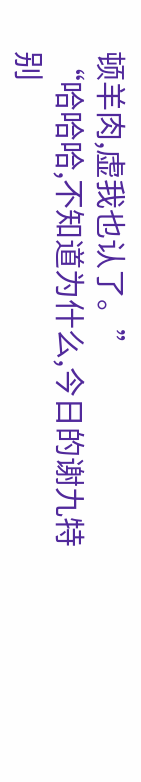顿羊肉,虚我也认了。”
“哈哈哈,不知道为什么,今日的谢九特别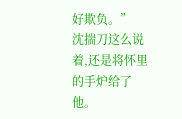好欺负。”
沈揣刀这么说着,还是将怀里的手炉给了他。